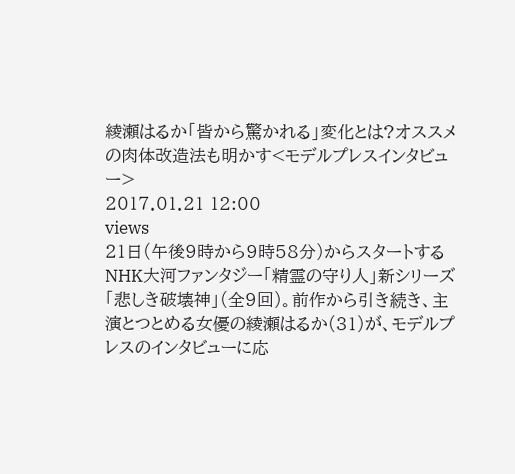綾瀬はるか「皆から驚かれる」変化とは?オススメの肉体改造法も明かす<モデルプレスインタビュー>
2017.01.21 12:00
views
21日(午後9時から9時58分)からスタートするNHK大河ファンタジー「精霊の守り人」新シリーズ「悲しき破壊神」(全9回)。前作から引き続き、主演とつとめる女優の綾瀬はるか(31)が、モデルプレスのインタビューに応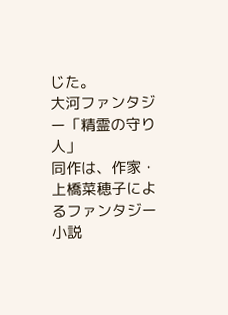じた。
大河ファンタジー「精霊の守り人」
同作は、作家・上橋菜穂子によるファンタジー小説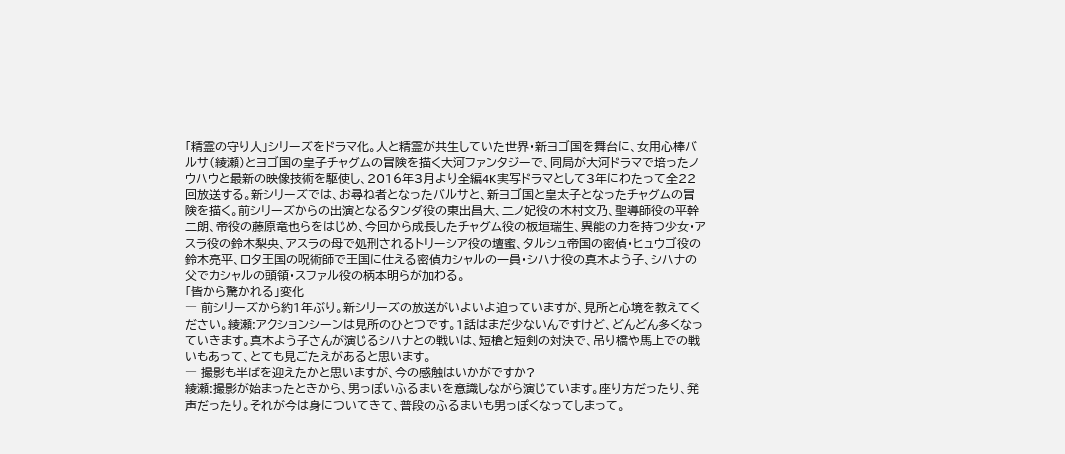「精霊の守り人」シリーズをドラマ化。人と精霊が共生していた世界・新ヨゴ国を舞台に、女用心棒バルサ(綾瀬)とヨゴ国の皇子チャグムの冒険を描く大河ファンタジーで、同局が大河ドラマで培ったノウハウと最新の映像技術を駆使し、2016年3月より全編4K実写ドラマとして3年にわたって全22回放送する。新シリーズでは、お尋ね者となったバルサと、新ヨゴ国と皇太子となったチャグムの冒険を描く。前シリーズからの出演となるタンダ役の東出昌大、二ノ妃役の木村文乃、聖導師役の平幹二朗、帝役の藤原竜也らをはじめ、今回から成長したチャグム役の板垣瑞生、異能の力を持つ少女・アスラ役の鈴木梨央、アスラの母で処刑されるトリーシア役の壇蜜、タルシュ帝国の密偵・ヒュウゴ役の鈴木亮平、ロタ王国の呪術師で王国に仕える密偵カシャルの一員・シハナ役の真木よう子、シハナの父でカシャルの頭領・スファル役の柄本明らが加わる。
「皆から驚かれる」変化
― 前シリーズから約1年ぶり。新シリーズの放送がいよいよ迫っていますが、見所と心境を教えてください。綾瀬:アクションシーンは見所のひとつです。1話はまだ少ないんですけど、どんどん多くなっていきます。真木よう子さんが演じるシハナとの戦いは、短槍と短剣の対決で、吊り橋や馬上での戦いもあって、とても見ごたえがあると思います。
― 撮影も半ばを迎えたかと思いますが、今の感触はいかがですか?
綾瀬:撮影が始まったときから、男っぽいふるまいを意識しながら演じています。座り方だったり、発声だったり。それが今は身についてきて、普段のふるまいも男っぽくなってしまって。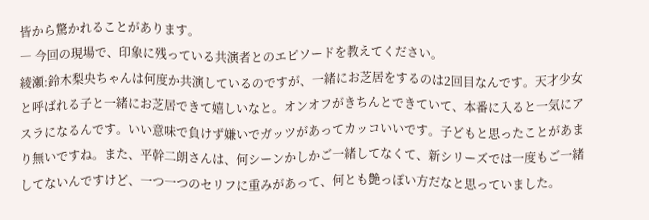皆から驚かれることがあります。
― 今回の現場で、印象に残っている共演者とのエピソードを教えてください。
綾瀬:鈴木梨央ちゃんは何度か共演しているのですが、一緒にお芝居をするのは2回目なんです。天才少女と呼ばれる子と一緒にお芝居できて嬉しいなと。オンオフがきちんとできていて、本番に入ると一気にアスラになるんです。いい意味で負けず嫌いでガッツがあってカッコいいです。子どもと思ったことがあまり無いですね。また、平幹二朗さんは、何シーンかしかご一緒してなくて、新シリーズでは一度もご一緒してないんですけど、一つ一つのセリフに重みがあって、何とも艶っぽい方だなと思っていました。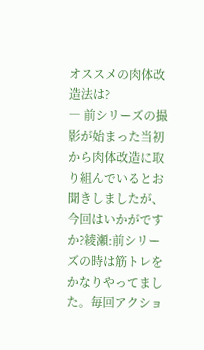オススメの肉体改造法は?
― 前シリーズの撮影が始まった当初から肉体改造に取り組んでいるとお聞きしましたが、今回はいかがですか?綾瀬:前シリーズの時は筋トレをかなりやってました。毎回アクショ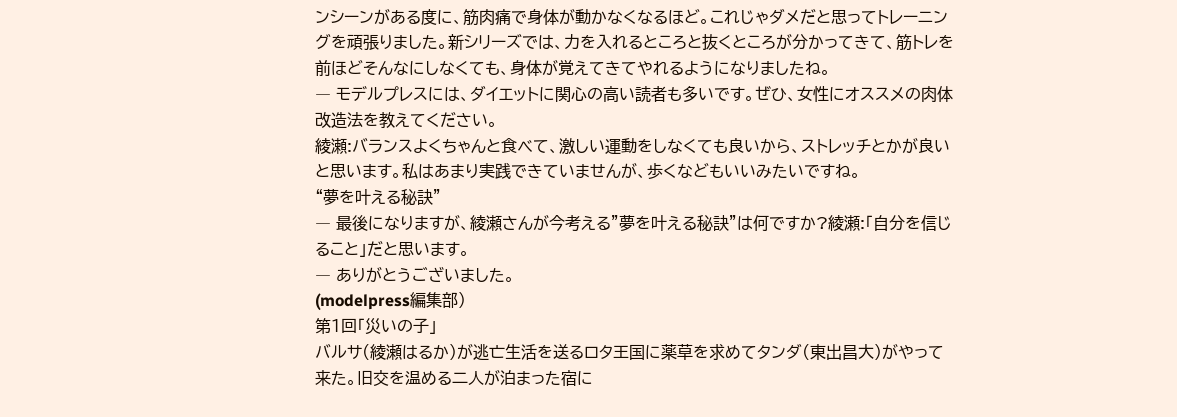ンシーンがある度に、筋肉痛で身体が動かなくなるほど。これじゃダメだと思ってトレーニングを頑張りました。新シリーズでは、力を入れるところと抜くところが分かってきて、筋トレを前ほどそんなにしなくても、身体が覚えてきてやれるようになりましたね。
― モデルプレスには、ダイエットに関心の高い読者も多いです。ぜひ、女性にオススメの肉体改造法を教えてください。
綾瀬:バランスよくちゃんと食べて、激しい運動をしなくても良いから、ストレッチとかが良いと思います。私はあまり実践できていませんが、歩くなどもいいみたいですね。
“夢を叶える秘訣”
― 最後になりますが、綾瀬さんが今考える”夢を叶える秘訣”は何ですか?綾瀬:「自分を信じること」だと思います。
― ありがとうございました。
(modelpress編集部)
第1回「災いの子」
バルサ(綾瀬はるか)が逃亡生活を送るロタ王国に薬草を求めてタンダ(東出昌大)がやって来た。旧交を温める二人が泊まった宿に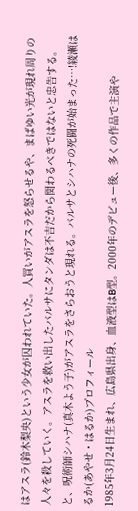はアスラ(鈴木梨央)という少女が囚われていた。人買いがアスラを怒らせるや、まばゆい光が現れ周りの人々を殺していく。アスラを救い出したバルサにタンダは不吉だから関わるべきではないと忠告する。と、呪術師シハナ(真木よう子)がアスラをさらおうと現れる。バルサとシハナの死闘が始まった…!綾瀬はるか(あやせ・はるか)プロフィール
1985年3月24日生まれ、広島県出身、血液型はB型。2000年のデビュー後、多くの作品で主演や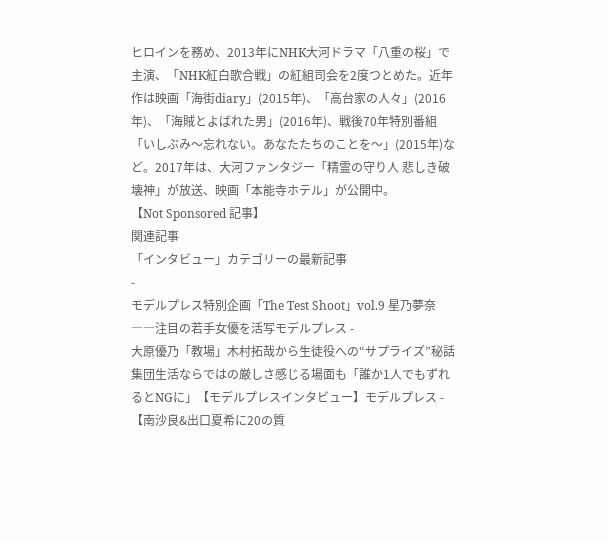ヒロインを務め、2013年にNHK大河ドラマ「八重の桜」で主演、「NHK紅白歌合戦」の紅組司会を2度つとめた。近年作は映画「海街diary」(2015年)、「高台家の人々」(2016年)、「海賊とよばれた男」(2016年)、戦後70年特別番組「いしぶみ〜忘れない。あなたたちのことを〜」(2015年)など。2017年は、大河ファンタジー「精霊の守り人 悲しき破壊神」が放送、映画「本能寺ホテル」が公開中。
【Not Sponsored 記事】
関連記事
「インタビュー」カテゴリーの最新記事
-
モデルプレス特別企画「The Test Shoot」vol.9 星乃夢奈――注目の若手女優を活写モデルプレス -
大原優乃「教場」木村拓哉から生徒役への“サプライズ”秘話 集団生活ならではの厳しさ感じる場面も「誰か1人でもずれるとNGに」【モデルプレスインタビュー】モデルプレス -
【南沙良&出口夏希に20の質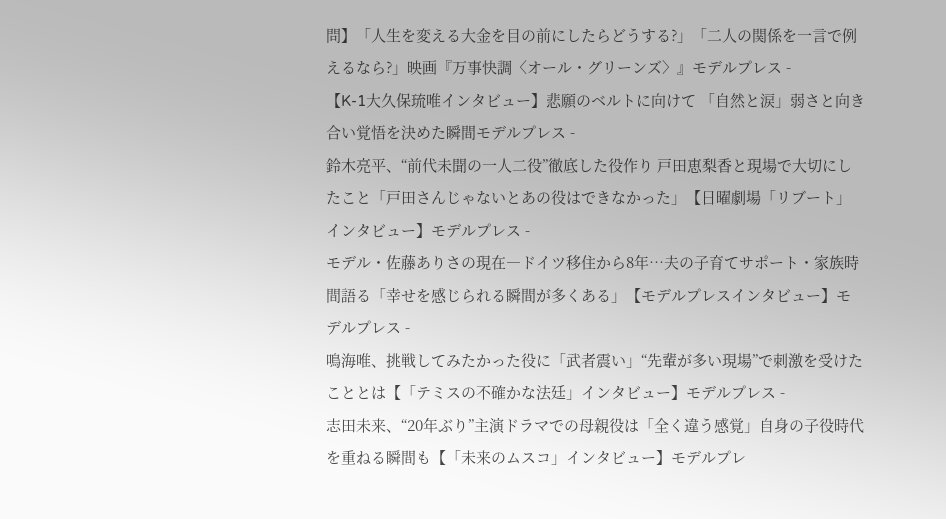問】「人生を変える大金を目の前にしたらどうする?」「二人の関係を一言で例えるなら?」映画『万事快調〈オール・グリーンズ〉』モデルプレス -
【K-1大久保琉唯インタビュー】悲願のベルトに向けて 「自然と涙」弱さと向き合い覚悟を決めた瞬間モデルプレス -
鈴木亮平、“前代未聞の一人二役”徹底した役作り 戸田恵梨香と現場で大切にしたこと「戸田さんじゃないとあの役はできなかった」【日曜劇場「リブート」インタビュー】モデルプレス -
モデル・佐藤ありさの現在―ドイツ移住から8年…夫の子育てサポート・家族時間語る「幸せを感じられる瞬間が多くある」【モデルプレスインタビュー】モデルプレス -
鳴海唯、挑戦してみたかった役に「武者震い」“先輩が多い現場”で刺激を受けたこととは【「テミスの不確かな法廷」インタビュー】モデルプレス -
志田未来、“20年ぶり”主演ドラマでの母親役は「全く違う感覚」自身の子役時代を重ねる瞬間も【「未来のムスコ」インタビュー】モデルプレ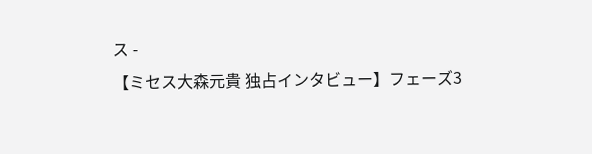ス -
【ミセス大森元貴 独占インタビュー】フェーズ3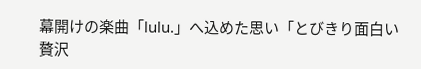幕開けの楽曲「lulu.」へ込めた思い「とびきり面白い贅沢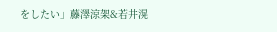をしたい」藤澤涼架&若井滉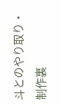斗とのやり取り・制作裏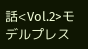話<Vol.2>モデルプレス